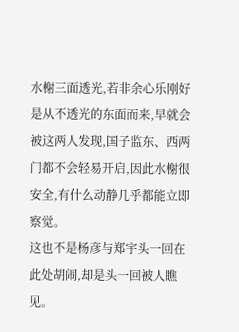水榭三面透光,若非余心乐刚好是从不透光的东面而来,早就会被这两人发现,国子监东、西两门都不会轻易开启,因此水榭很安全,有什么动静几乎都能立即察觉。
这也不是杨彦与郑宇头一回在此处胡闹,却是头一回被人瞧见。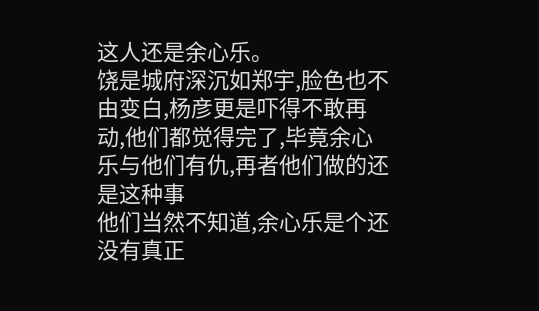这人还是余心乐。
饶是城府深沉如郑宇,脸色也不由变白,杨彦更是吓得不敢再动,他们都觉得完了,毕竟余心乐与他们有仇,再者他们做的还是这种事
他们当然不知道,余心乐是个还没有真正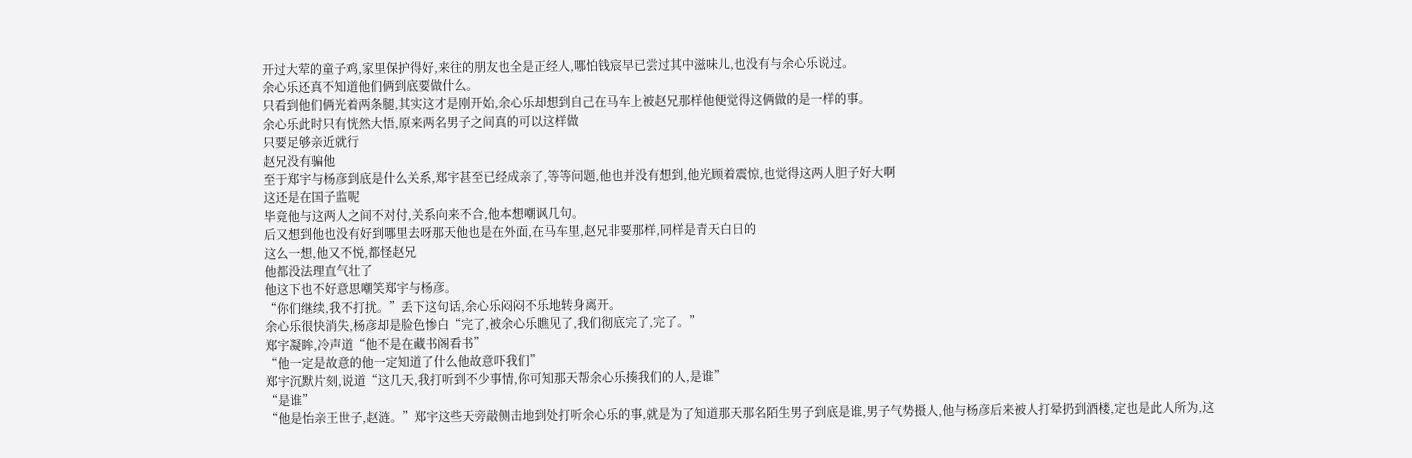开过大荤的童子鸡,家里保护得好,来往的朋友也全是正经人,哪怕钱宸早已尝过其中滋味儿,也没有与余心乐说过。
余心乐还真不知道他们俩到底要做什么。
只看到他们俩光着两条腿,其实这才是刚开始,余心乐却想到自己在马车上被赵兄那样他便觉得这俩做的是一样的事。
余心乐此时只有恍然大悟,原来两名男子之间真的可以这样做
只要足够亲近就行
赵兄没有骗他
至于郑宇与杨彦到底是什么关系,郑宇甚至已经成亲了,等等问题,他也并没有想到,他光顾着震惊,也觉得这两人胆子好大啊
这还是在国子监呢
毕竟他与这两人之间不对付,关系向来不合,他本想嘲讽几句。
后又想到他也没有好到哪里去呀那天他也是在外面,在马车里,赵兄非要那样,同样是青天白日的
这么一想,他又不悦,都怪赵兄
他都没法理直气壮了
他这下也不好意思嘲笑郑宇与杨彦。
“你们继续,我不打扰。”丢下这句话,余心乐闷闷不乐地转身离开。
余心乐很快消失,杨彦却是脸色惨白“完了,被余心乐瞧见了,我们彻底完了,完了。”
郑宇凝眸,冷声道“他不是在藏书阁看书”
“他一定是故意的他一定知道了什么他故意吓我们”
郑宇沉默片刻,说道“这几天,我打听到不少事情,你可知那天帮余心乐揍我们的人,是谁”
“是谁”
“他是怡亲王世子,赵涟。”郑宇这些天旁敲侧击地到处打听余心乐的事,就是为了知道那天那名陌生男子到底是谁,男子气势摄人,他与杨彦后来被人打晕扔到酒楼,定也是此人所为,这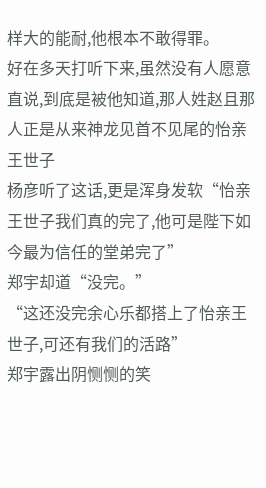样大的能耐,他根本不敢得罪。
好在多天打听下来,虽然没有人愿意直说,到底是被他知道,那人姓赵且那人正是从来神龙见首不见尾的怡亲王世子
杨彦听了这话,更是浑身发软“怡亲王世子我们真的完了,他可是陛下如今最为信任的堂弟完了”
郑宇却道“没完。”
“这还没完余心乐都搭上了怡亲王世子,可还有我们的活路”
郑宇露出阴恻恻的笑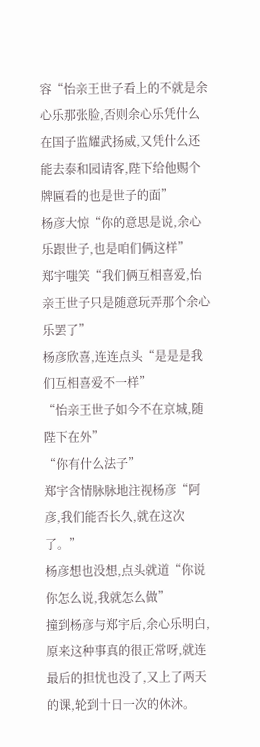容“怡亲王世子看上的不就是余心乐那张脸,否则余心乐凭什么在国子监耀武扬威,又凭什么还能去泰和园请客,陛下给他赐个牌匾看的也是世子的面”
杨彦大惊“你的意思是说,余心乐跟世子,也是咱们俩这样”
郑宇嗤笑“我们俩互相喜爱,怡亲王世子只是随意玩弄那个余心乐罢了”
杨彦欣喜,连连点头“是是是我们互相喜爱不一样”
“怡亲王世子如今不在京城,随陛下在外”
“你有什么法子”
郑宇含情脉脉地注视杨彦“阿彦,我们能否长久,就在这次了。”
杨彦想也没想,点头就道“你说你怎么说,我就怎么做”
撞到杨彦与郑宇后,余心乐明白,原来这种事真的很正常呀,就连最后的担忧也没了,又上了两天的课,轮到十日一次的休沐。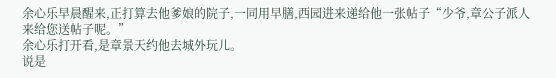余心乐早晨醒来,正打算去他爹娘的院子,一同用早膳,西园进来递给他一张帖子“少爷,章公子派人来给您送帖子呢。”
余心乐打开看,是章景天约他去城外玩儿。
说是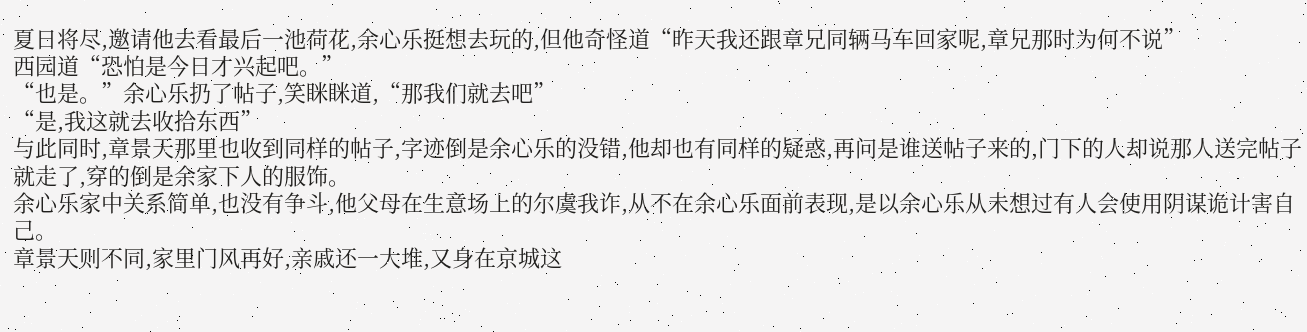夏日将尽,邀请他去看最后一池荷花,余心乐挺想去玩的,但他奇怪道“昨天我还跟章兄同辆马车回家呢,章兄那时为何不说”
西园道“恐怕是今日才兴起吧。”
“也是。”余心乐扔了帖子,笑眯眯道,“那我们就去吧”
“是,我这就去收拾东西”
与此同时,章景天那里也收到同样的帖子,字迹倒是余心乐的没错,他却也有同样的疑惑,再问是谁送帖子来的,门下的人却说那人送完帖子就走了,穿的倒是余家下人的服饰。
余心乐家中关系简单,也没有争斗,他父母在生意场上的尔虞我诈,从不在余心乐面前表现,是以余心乐从未想过有人会使用阴谋诡计害自己。
章景天则不同,家里门风再好,亲戚还一大堆,又身在京城这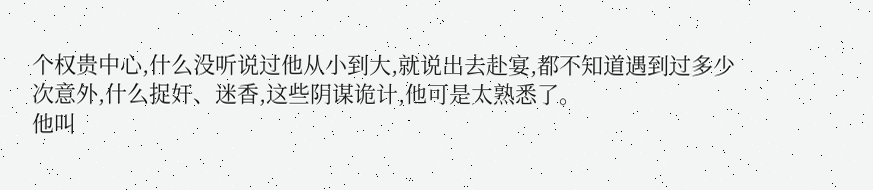个权贵中心,什么没听说过他从小到大,就说出去赴宴,都不知道遇到过多少次意外,什么捉奸、迷香,这些阴谋诡计,他可是太熟悉了。
他叫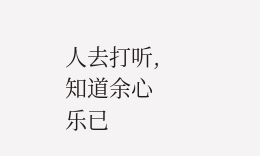人去打听,知道余心乐已